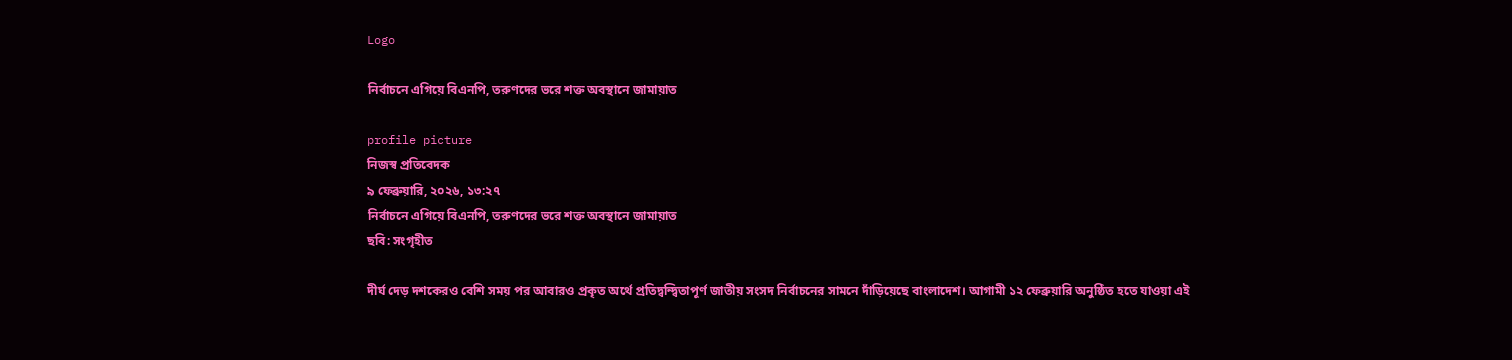Logo

নির্বাচনে এগিয়ে বিএনপি, তরুণদের ভরে শক্ত অবস্থানে জামায়াত

profile picture
নিজস্ব প্রতিবেদক
৯ ফেব্রুয়ারি, ২০২৬, ১৩:২৭
নির্বাচনে এগিয়ে বিএনপি, তরুণদের ভরে শক্ত অবস্থানে জামায়াত
ছবি: সংগৃহীত

দীর্ঘ দেড় দশকেরও বেশি সময় পর আবারও প্রকৃত অর্থে প্রতিদ্বন্দ্বিতাপূর্ণ জাতীয় সংসদ নির্বাচনের সামনে দাঁড়িয়েছে বাংলাদেশ। আগামী ১২ ফেব্রুয়ারি অনুষ্ঠিত হতে যাওয়া এই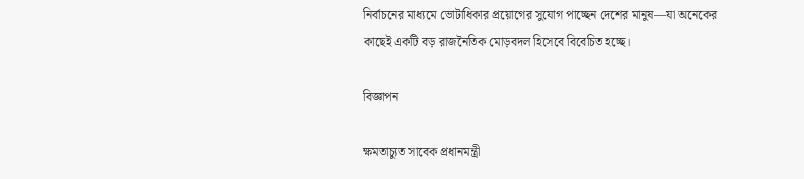নির্বাচনের মাধ্যমে ভোটাধিকার প্রয়োগের সুযোগ পাচ্ছেন দেশের মানুষ—যা অনেকের কাছেই একটি বড় রাজনৈতিক মোড়বদল হিসেবে বিবেচিত হচ্ছে।

বিজ্ঞাপন

ক্ষমতাচ্যুত সাবেক প্রধানমন্ত্রী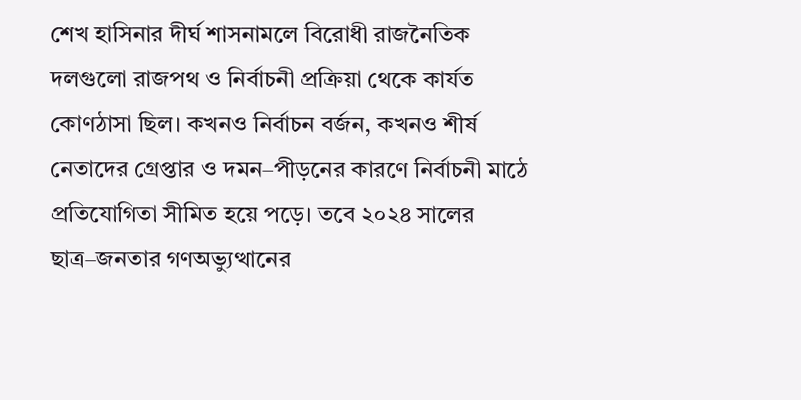শেখ হাসিনার দীর্ঘ শাসনামলে বিরোধী রাজনৈতিক দলগুলো রাজপথ ও নির্বাচনী প্রক্রিয়া থেকে কার্যত কোণঠাসা ছিল। কখনও নির্বাচন বর্জন, কখনও শীর্ষ নেতাদের গ্রেপ্তার ও দমন–পীড়নের কারণে নির্বাচনী মাঠে প্রতিযোগিতা সীমিত হয়ে পড়ে। তবে ২০২৪ সালের ছাত্র–জনতার গণঅভ্যুত্থানের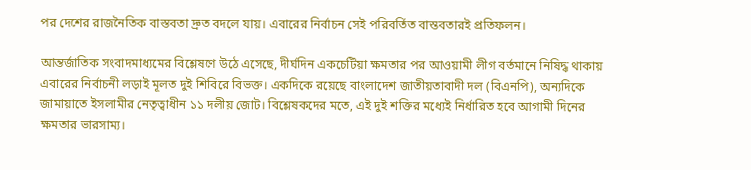পর দেশের রাজনৈতিক বাস্তবতা দ্রুত বদলে যায়। এবারের নির্বাচন সেই পরিবর্তিত বাস্তবতারই প্রতিফলন।

আন্তর্জাতিক সংবাদমাধ্যমের বিশ্লেষণে উঠে এসেছে, দীর্ঘদিন একচেটিয়া ক্ষমতার পর আওয়ামী লীগ বর্তমানে নিষিদ্ধ থাকায় এবারের নির্বাচনী লড়াই মূলত দুই শিবিরে বিভক্ত। একদিকে রয়েছে বাংলাদেশ জাতীয়তাবাদী দল (বিএনপি), অন্যদিকে জামায়াতে ইসলামীর নেতৃত্বাধীন ১১ দলীয় জোট। বিশ্লেষকদের মতে, এই দুই শক্তির মধ্যেই নির্ধারিত হবে আগামী দিনের ক্ষমতার ভারসাম্য।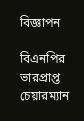বিজ্ঞাপন

বিএনপির ভারপ্রাপ্ত চেয়ারম্যান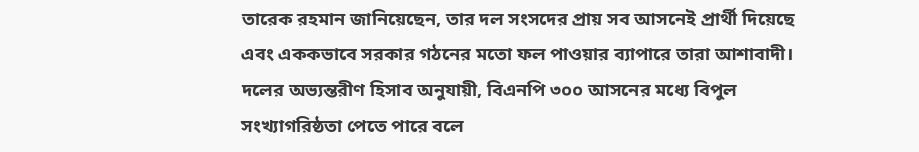তারেক রহমান জানিয়েছেন, তার দল সংসদের প্রায় সব আসনেই প্রার্থী দিয়েছে এবং এককভাবে সরকার গঠনের মতো ফল পাওয়ার ব্যাপারে তারা আশাবাদী। দলের অভ্যন্তরীণ হিসাব অনুযায়ী, বিএনপি ৩০০ আসনের মধ্যে বিপুল সংখ্যাগরিষ্ঠতা পেতে পারে বলে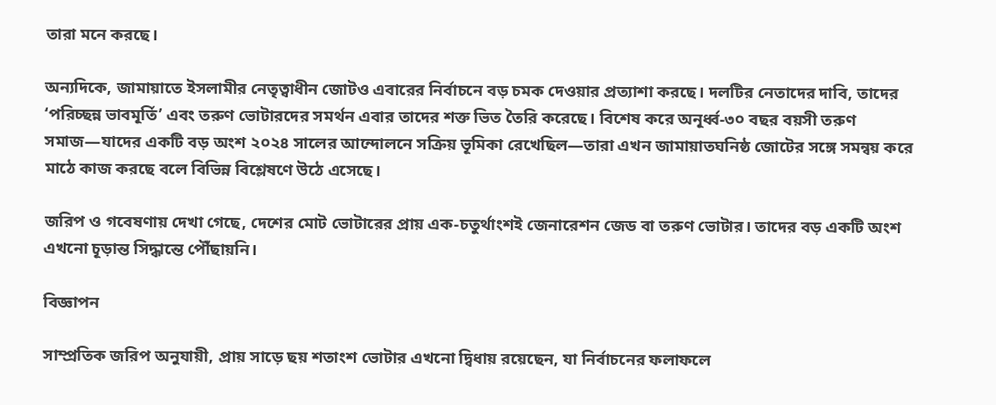তারা মনে করছে।

অন্যদিকে, জামায়াতে ইসলামীর নেতৃত্বাধীন জোটও এবারের নির্বাচনে বড় চমক দেওয়ার প্রত্যাশা করছে। দলটির নেতাদের দাবি, তাদের ‘পরিচ্ছন্ন ভাবমূর্তি’ এবং তরুণ ভোটারদের সমর্থন এবার তাদের শক্ত ভিত তৈরি করেছে। বিশেষ করে অনূর্ধ্ব-৩০ বছর বয়সী তরুণ সমাজ—যাদের একটি বড় অংশ ২০২৪ সালের আন্দোলনে সক্রিয় ভূমিকা রেখেছিল—তারা এখন জামায়াতঘনিষ্ঠ জোটের সঙ্গে সমন্বয় করে মাঠে কাজ করছে বলে বিভিন্ন বিশ্লেষণে উঠে এসেছে।

জরিপ ও গবেষণায় দেখা গেছে, দেশের মোট ভোটারের প্রায় এক-চতুর্থাংশই জেনারেশন জেড বা তরুণ ভোটার। তাদের বড় একটি অংশ এখনো চূড়ান্ত সিদ্ধান্তে পৌঁছায়নি।

বিজ্ঞাপন

সাম্প্রতিক জরিপ অনুযায়ী, প্রায় সাড়ে ছয় শতাংশ ভোটার এখনো দ্বিধায় রয়েছেন, যা নির্বাচনের ফলাফলে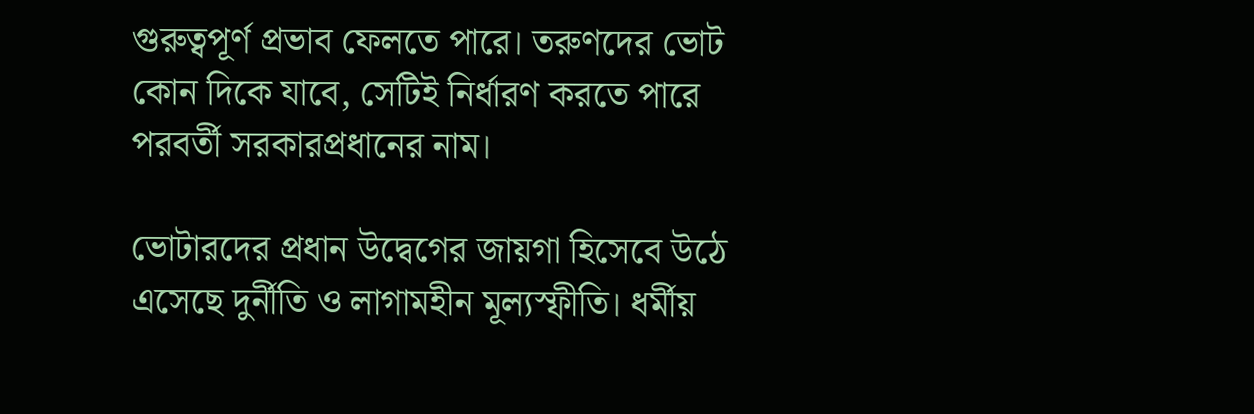গুরুত্বপূর্ণ প্রভাব ফেলতে পারে। তরুণদের ভোট কোন দিকে যাবে, সেটিই নির্ধারণ করতে পারে পরবর্তী সরকারপ্রধানের নাম।

ভোটারদের প্রধান উদ্বেগের জায়গা হিসেবে উঠে এসেছে দুর্নীতি ও লাগামহীন মূল্যস্ফীতি। ধর্মীয়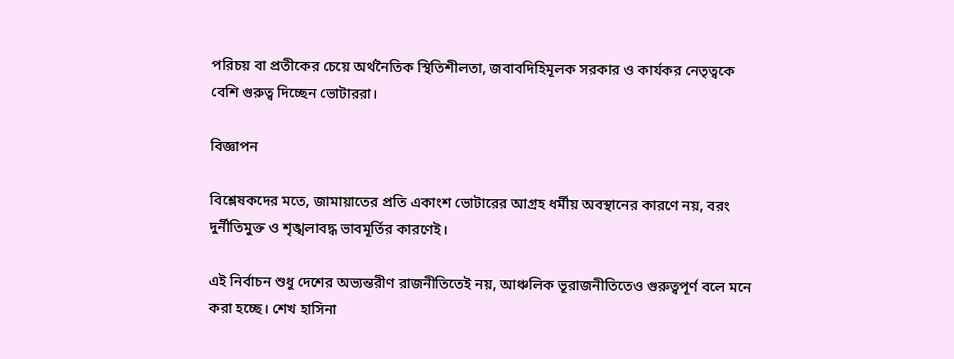পরিচয় বা প্রতীকের চেয়ে অর্থনৈতিক স্থিতিশীলতা, জবাবদিহিমূলক সরকার ও কার্যকর নেতৃত্বকে বেশি গুরুত্ব দিচ্ছেন ভোটাররা।

বিজ্ঞাপন

বিশ্লেষকদের মতে, জামায়াতের প্রতি একাংশ ভোটারের আগ্রহ ধর্মীয় অবস্থানের কারণে নয়, বরং দুর্নীতিমুক্ত ও শৃঙ্খলাবদ্ধ ভাবমূর্তির কারণেই।

এই নির্বাচন শুধু দেশের অভ্যন্তরীণ রাজনীতিতেই নয়, আঞ্চলিক ভূরাজনীতিতেও গুরুত্বপূর্ণ বলে মনে করা হচ্ছে। শেখ হাসিনা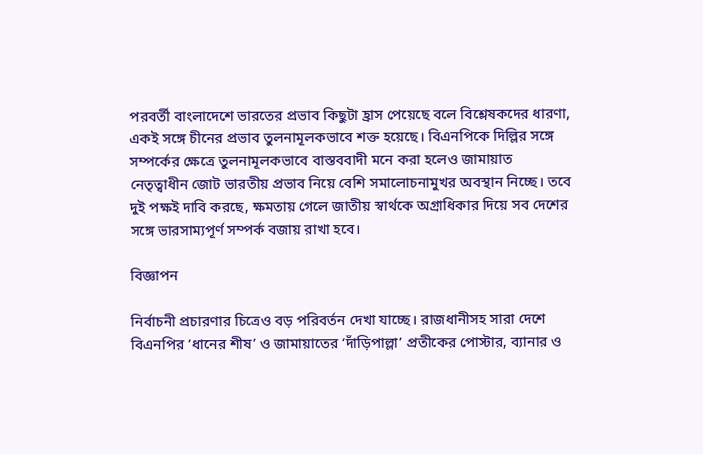পরবর্তী বাংলাদেশে ভারতের প্রভাব কিছুটা হ্রাস পেয়েছে বলে বিশ্লেষকদের ধারণা, একই সঙ্গে চীনের প্রভাব তুলনামূলকভাবে শক্ত হয়েছে। বিএনপিকে দিল্লির সঙ্গে সম্পর্কের ক্ষেত্রে তুলনামূলকভাবে বাস্তববাদী মনে করা হলেও জামায়াত নেতৃত্বাধীন জোট ভারতীয় প্রভাব নিয়ে বেশি সমালোচনামুখর অবস্থান নিচ্ছে। তবে দুই পক্ষই দাবি করছে, ক্ষমতায় গেলে জাতীয় স্বার্থকে অগ্রাধিকার দিয়ে সব দেশের সঙ্গে ভারসাম্যপূর্ণ সম্পর্ক বজায় রাখা হবে।

বিজ্ঞাপন

নির্বাচনী প্রচারণার চিত্রেও বড় পরিবর্তন দেখা যাচ্ছে। রাজধানীসহ সারা দেশে বিএনপির ‘ধানের শীষ’ ও জামায়াতের ‘দাঁড়িপাল্লা’ প্রতীকের পোস্টার, ব্যানার ও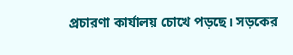প্রচারণা কার্যালয় চোখে পড়ছে। সড়কের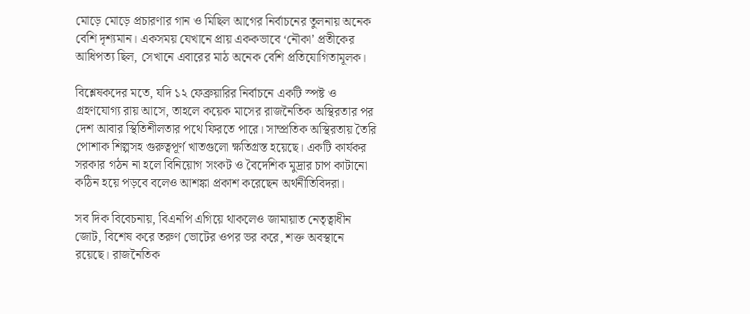মোড়ে মোড়ে প্রচারণার গান ও মিছিল আগের নির্বাচনের তুলনায় অনেক বেশি দৃশ্যমান। একসময় যেখানে প্রায় এককভাবে ‘নৌকা’ প্রতীকের আধিপত্য ছিল, সেখানে এবারের মাঠ অনেক বেশি প্রতিযোগিতামূলক।

বিশ্লেষকদের মতে, যদি ১২ ফেব্রুয়ারির নির্বাচনে একটি স্পষ্ট ও গ্রহণযোগ্য রায় আসে, তাহলে কয়েক মাসের রাজনৈতিক অস্থিরতার পর দেশ আবার স্থিতিশীলতার পথে ফিরতে পারে। সাম্প্রতিক অস্থিরতায় তৈরি পোশাক শিল্পসহ গুরুত্বপূর্ণ খাতগুলো ক্ষতিগ্রস্ত হয়েছে। একটি কার্যকর সরকার গঠন না হলে বিনিয়োগ সংকট ও বৈদেশিক মুদ্রার চাপ কাটানো কঠিন হয়ে পড়বে বলেও আশঙ্কা প্রকাশ করেছেন অর্থনীতিবিদরা।

সব দিক বিবেচনায়, বিএনপি এগিয়ে থাকলেও জামায়াত নেতৃত্বাধীন জোট, বিশেষ করে তরুণ ভোটের ওপর ভর করে, শক্ত অবস্থানে রয়েছে। রাজনৈতিক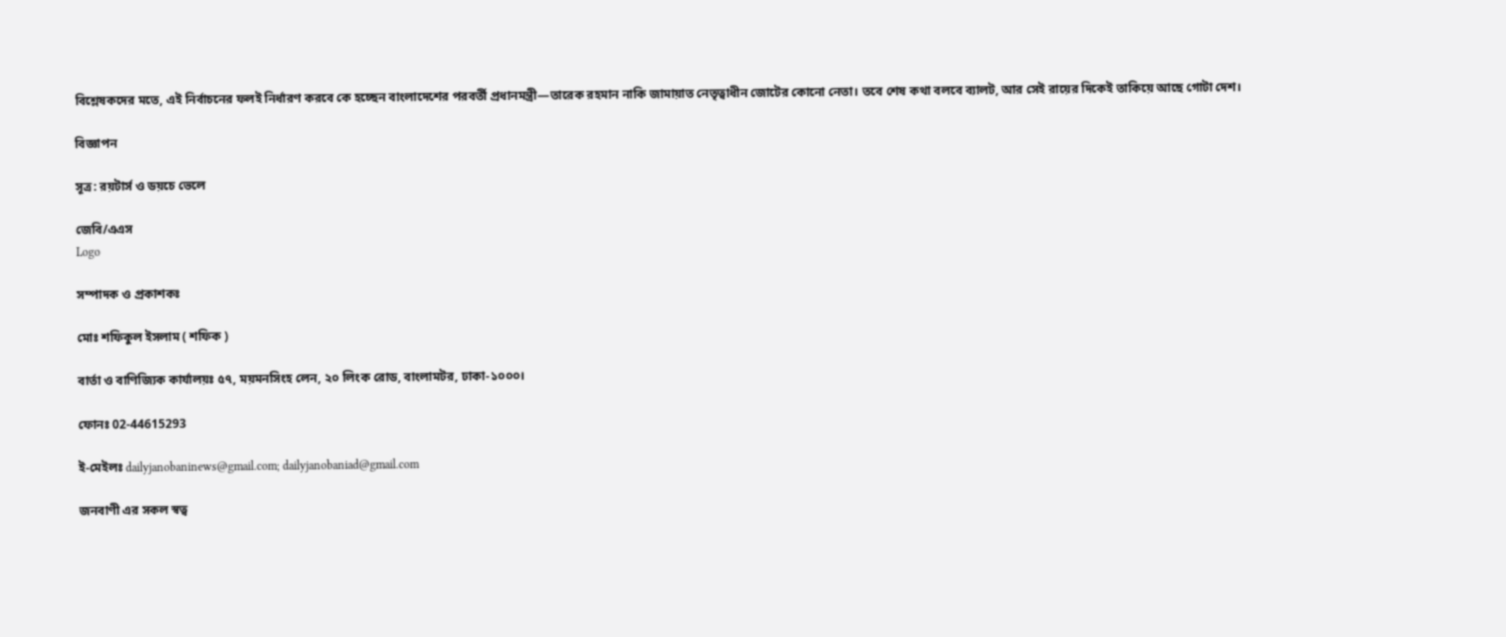বিশ্লেষকদের মতে, এই নির্বাচনের ফলই নির্ধারণ করবে কে হচ্ছেন বাংলাদেশের পরবর্তী প্রধানমন্ত্রী—তারেক রহমান নাকি জামায়াত নেতৃত্বাধীন জোটের কোনো নেতা। তবে শেষ কথা বলবে ব্যালট, আর সেই রায়ের দিকেই তাকিয়ে আছে গোটা দেশ।

বিজ্ঞাপন

সূত্র: রয়টার্স ও ডয়চে ভেলে

জেবি/এএস
Logo

সম্পাদক ও প্রকাশকঃ

মোঃ শফিকুল ইসলাম ( শফিক )

বার্তা ও বাণিজ্যিক কার্যালয়ঃ ৫৭, ময়মনসিংহ লেন, ২০ লিংক রোড, বাংলামটর, ঢাকা-১০০০।

ফোনঃ 02-44615293

ই-মেইলঃ dailyjanobaninews@gmail.com; dailyjanobaniad@gmail.com

জনবাণী এর সকল স্বত্ব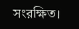সংরক্ষিত।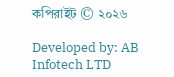কপিরাইট © ২০২৬

Developed by: AB Infotech LTD